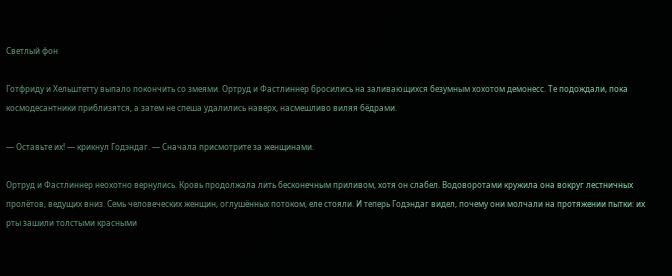Светлый фон

Готфриду и Хельштетту выпало покончить со змеями. Ортруд и Фастлиннер бросились на заливающихся безумным хохотом демонесс. Те подождали, пока космодесантники приблизятся, а затем не спеша удалились наверх, насмешливо виляя бёдрами.

— Оставьте их! — крикнул Годэндаг. — Сначала присмотрите за женщинами.

Ортруд и Фастлиннер неохотно вернулись. Кровь продолжала лить бесконечным приливом, хотя он слабел. Водоворотами кружила она вокруг лестничных пролётов, ведущих вниз. Семь человеческих женщин, оглушённых потоком, еле стояли. И теперь Годэндаг видел, почему они молчали на протяжении пытки: их рты зашили толстыми красными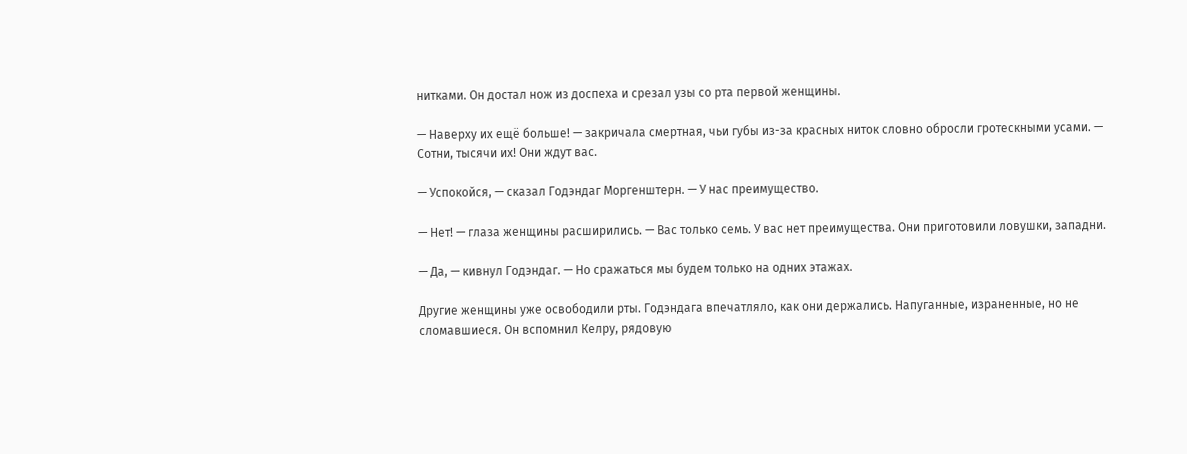нитками. Он достал нож из доспеха и срезал узы со рта первой женщины.

— Наверху их ещё больше! — закричала смертная, чьи губы из-за красных ниток словно обросли гротескными усами. — Сотни, тысячи их! Они ждут вас.

— Успокойся, — сказал Годэндаг Моргенштерн. — У нас преимущество.

— Нет! — глаза женщины расширились. — Вас только семь. У вас нет преимущества. Они приготовили ловушки, западни.

— Да, — кивнул Годэндаг. — Но сражаться мы будем только на одних этажах.

Другие женщины уже освободили рты. Годэндага впечатляло, как они держались. Напуганные, израненные, но не сломавшиеся. Он вспомнил Келру, рядовую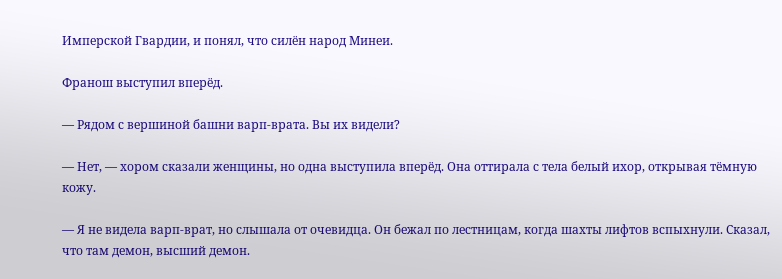Имперской Гвардии, и понял, что силён народ Минеи.

Франош выступил вперёд.

— Рядом с вершиной башни варп-врата. Вы их видели?

— Нет, — хором сказали женщины, но одна выступила вперёд. Она оттирала с тела белый ихор, открывая тёмную кожу.

— Я не видела варп-врат, но слышала от очевидца. Он бежал по лестницам, когда шахты лифтов вспыхнули. Сказал, что там демон, высший демон.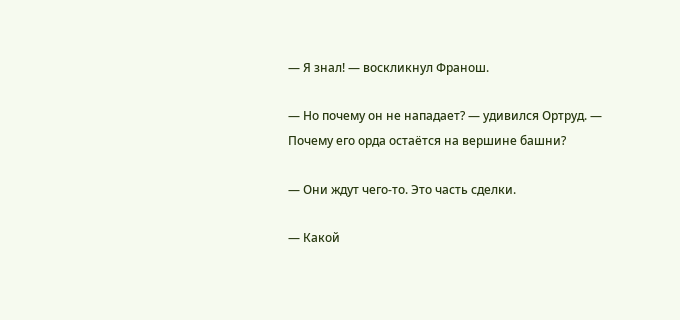— Я знал! — воскликнул Франош.

— Но почему он не нападает? — удивился Ортруд. — Почему его орда остаётся на вершине башни?

— Они ждут чего-то. Это часть сделки.

— Какой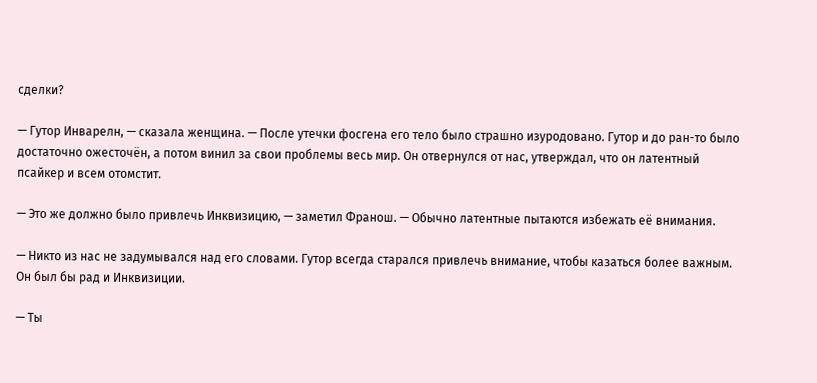сделки?

— Гутор Инварелн, — сказала женщина. — После утечки фосгена его тело было страшно изуродовано. Гутор и до ран-то было достаточно ожесточён, а потом винил за свои проблемы весь мир. Он отвернулся от нас, утверждал, что он латентный псайкер и всем отомстит.

— Это же должно было привлечь Инквизицию, — заметил Франош. — Обычно латентные пытаются избежать её внимания.

— Никто из нас не задумывался над его словами. Гутор всегда старался привлечь внимание, чтобы казаться более важным. Он был бы рад и Инквизиции.

— Ты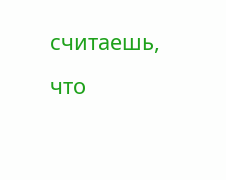считаешь, что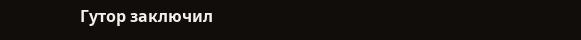Гутор заключил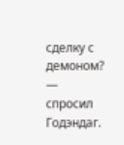сделку с демоном? — спросил Годэндаг.